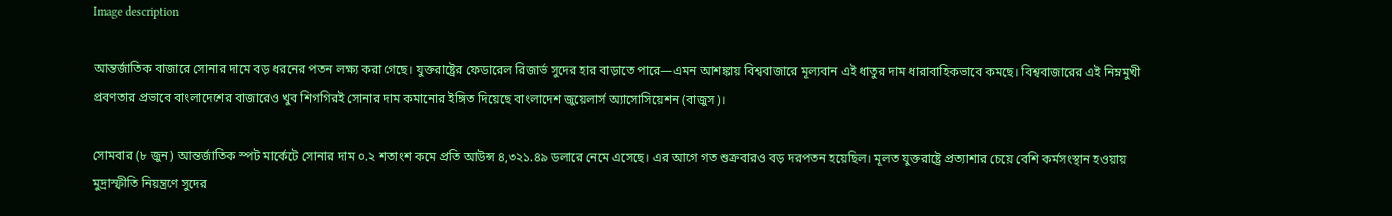Image description

আন্তর্জাতিক বাজারে সোনার দামে বড় ধরনের পতন লক্ষ্য করা গেছে। যুক্তরাষ্ট্রের ফেডারেল রিজার্ভ সুদের হার বাড়াতে পারে—এমন আশঙ্কায় বিশ্ববাজারে মূল্যবান এই ধাতুর দাম ধারাবাহিকভাবে কমছে। বিশ্ববাজারের এই নিম্নমুখী প্রবণতার প্রভাবে বাংলাদেশের বাজারেও খুব শিগগিরই সোনার দাম কমানোর ইঙ্গিত দিয়েছে বাংলাদেশ জুয়েলার্স অ্যাসোসিয়েশন (বাজুস)।

সোমবার (৮ জুন) আন্তর্জাতিক স্পট মার্কেটে সোনার দাম ০.২ শতাংশ কমে প্রতি আউন্স ৪,৩২১.৪৯ ডলারে নেমে এসেছে। এর আগে গত শুক্রবারও বড় দরপতন হয়েছিল। মূলত যুক্তরাষ্ট্রে প্রত্যাশার চেয়ে বেশি কর্মসংস্থান হওয়ায় মুদ্রাস্ফীতি নিয়ন্ত্রণে সুদের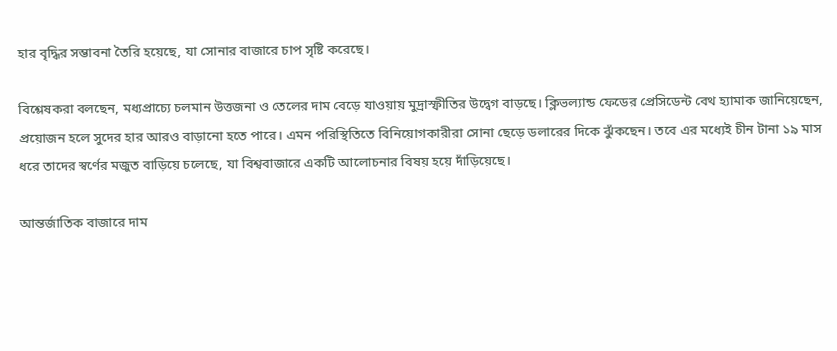হার বৃদ্ধির সম্ভাবনা তৈরি হয়েছে, যা সোনার বাজারে চাপ সৃষ্টি করেছে।

বিশ্লেষকরা বলছেন, মধ্যপ্রাচ্যে চলমান উত্তজনা ও তেলের দাম বেড়ে যাওয়ায় মুদ্রাস্ফীতির উদ্বেগ বাড়ছে। ক্লিভল্যান্ড ফেডের প্রেসিডেন্ট বেথ হ্যামাক জানিয়েছেন, প্রয়োজন হলে সুদের হার আরও বাড়ানো হতে পারে। এমন পরিস্থিতিতে বিনিয়োগকারীরা সোনা ছেড়ে ডলারের দিকে ঝুঁকছেন। তবে এর মধ্যেই চীন টানা ১৯ মাস ধরে তাদের স্বর্ণের মজুত বাড়িয়ে চলেছে, যা বিশ্ববাজারে একটি আলোচনার বিষয় হয়ে দাঁড়িয়েছে।

আন্তর্জাতিক বাজারে দাম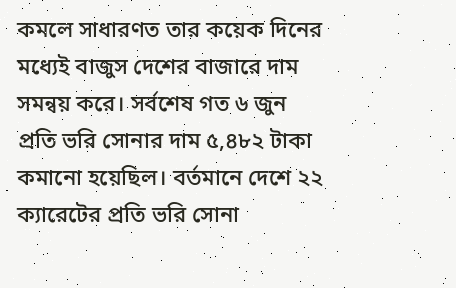কমলে সাধারণত তার কয়েক দিনের মধ্যেই বাজুস দেশের বাজারে দাম সমন্বয় করে। সর্বশেষ গত ৬ জুন প্রতি ভরি সোনার দাম ৫,৪৮২ টাকা কমানো হয়েছিল। বর্তমানে দেশে ২২ ক্যারেটের প্রতি ভরি সোনা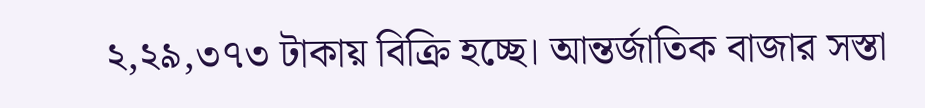২,২৯,৩৭৩ টাকায় বিক্রি হচ্ছে। আন্তর্জাতিক বাজার সস্তা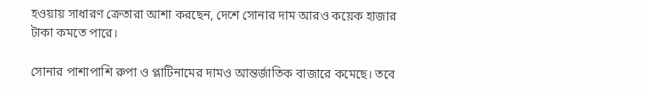হওয়ায় সাধারণ ক্রেতারা আশা করছেন, দেশে সোনার দাম আরও কয়েক হাজার টাকা কমতে পারে।

সোনার পাশাপাশি রুপা ও প্লাটিনামের দামও আন্তর্জাতিক বাজারে কমেছে। তবে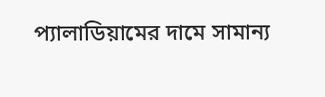প্যালাডিয়ামের দামে সামান্য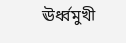ঊর্ধ্বমুখী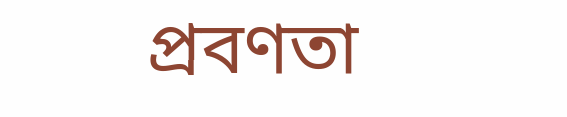প্রবণতা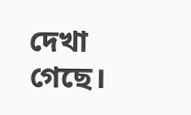দেখা গেছে।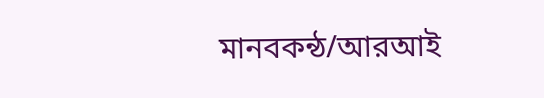মানবকন্ঠ/আরআই